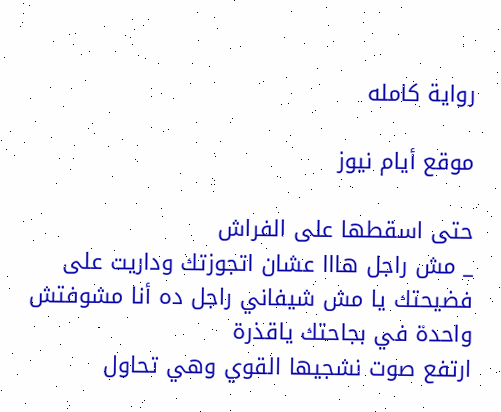رواية كامله

موقع أيام نيوز

حتى اسقطها على الفراش
_ مش راجل هااا عشان اتجوزتك وداريت على فضيحتك يا مش شيفاني راجل ده أنا مشوفتش واحدة في بجاحتك ياقذرة
ارتفع صوت نشجيها القوي وهي تحاول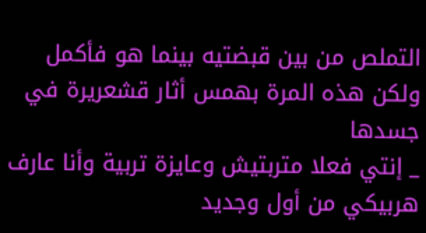التملص من بين قبضتيه بينما هو فأكمل ولكن هذه المرة بهمس أثار قشعريرة في جسدها
_ إنتي فعلا متربتيش وعايزة تربية وأنا عارف هربيكي من أول وجديد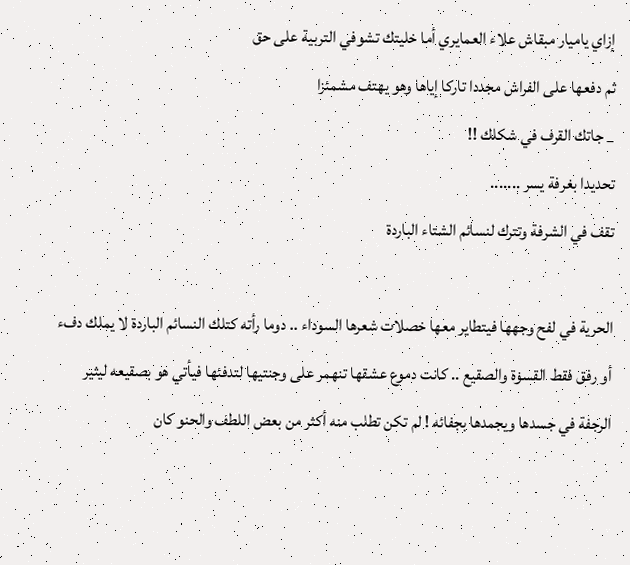إزاي ياميار مبقاش علاء العمايري أما خليتك تشوفي التربية على حق
ثم دفعها على الفراش مجددا تاركا إياها وهو يهتف مشمئزا
_ جاتك القرف في شكلك !!
تحديدا بغرفة يسر .......
تقف في الشرفة وتترك لنسائم الشتاء الباردة

الحرية في لفح وجهها فيتطاير معها خصلات شعرها السوداء .. دوما رأته كتلك النسائم الباردة لا يملك دفء أو رفق فقط القسۏة والصقيع .. كانت دموع عشقها تنهمر على وجنتيها لتدفئها فيأتي هو بصقيعه ليثير الرجفة في جسدها ويجمدها بجفائه ! لم تكن تطلب منه أكثر من بعض اللطف والحنو كان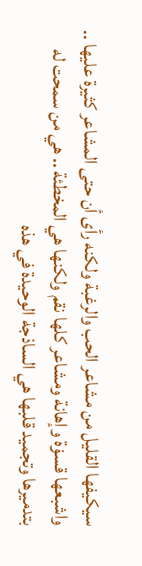سيكيفها القليل من مشاعر الحب والرغبة ولكنه رأى أن حتى المشاعر كثيرة عليها .. واشبعها قسۏة وإهانة ومشاعر كلها نقم ولكنها هي المخطئة .. هي من سمحت له بتدميرها وتجميد قلبها هي الساذجة الوحيدة في هذه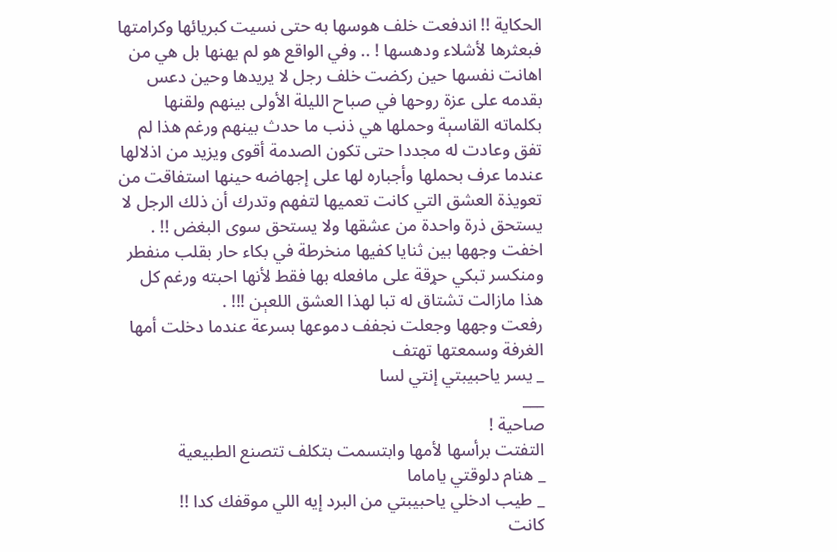الحكاية !! اندفعت خلف هوسها به حتى نسيت كبريائها وكرامتها فبعثرها لأشلاء ودهسها ! .. وفي الواقع هو لم يهنها بل هي من اهانت نفسها حين ركضت خلف رجل لا يريدها وحين دعس بقدمه على عزة روحها في صباح الليلة الأولى بينهم ولقنها بكلماته القاسېة وحملها هي ذنب ما حدث بينهم ورغم هذا لم تفق وعادت له مجددا حتى تكون الصدمة أقوى ويزيد من اذلالها عندما عرف بحملها وأجباره لها على إجهاضه حينها استفاقت من تعويذة العشق التي كانت تعميها لتفهم وتدرك أن ذلك الرجل لا يستحق ذرة واحدة من عشقها ولا يستحق سوى البغض !! .
اخفت وجهها بين ثنايا كفيها منخرطة في بكاء حار بقلب منفطر ومنكسر تبكي حړقة على مافعله بها فقط لأنها احبته ورغم كل هذا مازالت تشتاق له تبا لهذا العشق اللعېن !!! .
رفعت وجهها وجعلت نجفف دموعها بسرعة عندما دخلت أمها الغرفة وسمعتها تهتف
_ يسر ياحبيبتي إنتي لسا
___
صاحية !
التفتت برأسها لأمها وابتسمت بتكلف تتصنع الطبيعية
_ هنام دلوقتي ياماما
_ طيب ادخلي ياحبيبتي من البرد إيه اللي موقفك كدا !!
كانت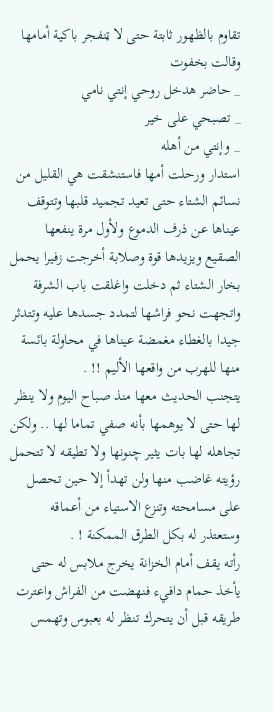تقاوم بالظهور ثابتة حتى لا ټنفجر باكية أمامها وقالت بخفوت
_ حاضر هدخل روحي إنتي نامي
_ تصبحي على خير
_ وإنتي من أهله
استدار ورحلت أمها فاستنشقت هي القليل من نسائم الشتاء حتى تعيد تجميد قلبها وتتوقف عيناها عن ذرف الدموع ولأول مرة ينفعها الصقيع ويزيدها قوة وصلابة أخرجت زفيرا يحمل بخار الشتاء ثم دخلت واغلقت باب الشرفة واتجهت نحو فراشها لتمدد جسدها عليه وتتدثر جيدا بالغطاء مغمضة عيناها في محاولة بائسة منها للهرب من واقعها الأليم !! .
يتجنب الحديث معها منذ صباح اليوم ولا ينظر لها حتى لا يوهمها بأنه صفي تماما لها .. ولكن تجاهله لها بات يثير چنونها ولا تطيقه لا تتحمل رؤيته غاضب منها ولن تهدأ إلا حين تحصل على مسامحته وتنزع الاستياء من أعماقه وستعتذر له بكل الطرق الممكنة ! .
رأته يقف أمام الخزانة يخرج ملابس له حتى يأخذ حمام دافيء فنهضت من الفراش واعترت طريقه قبل أن يتحرك تنظر له بعبوس وتهمس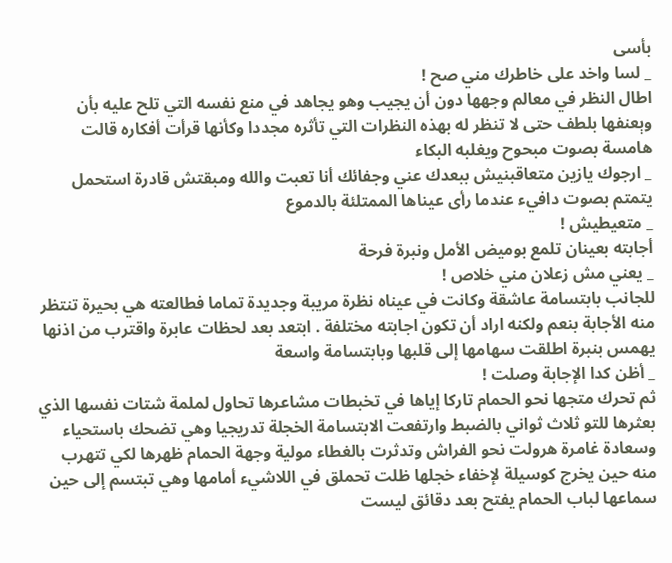بأسى
_ لسا واخد على خاطرك مني صح !
اطال النظر في معالم وجهها دون أن يجيب وهو يجاهد في منع نفسه التي تلح عليه بأن وېعنفها بلطف حتى لا تنظر له بهذه النظرات التي تأثره مجددا وكأنها قرأت أفكاره قالت هامسة بصوت مبحوح ويغلبه البكاء
_ ارجوك يازين متعاقبنيش ببعدك عني وجفائك أنا تعبت والله ومبقتش قادرة استحمل
يتمتم بصوت دافيء عندما رأى عيناها الممتلئة بالدموع
_ متعيطيش !
أجابته بعينان تلمع بوميض الأمل ونبرة فرحة
_ يعني مش زعلان مني خلاص !
للجانب بابتسامة عاشقة وكانت في عيناه نظرة مريبة وجديدة تماما فطالعته هي بحيرة تنتظر منه الأجابة بنعم ولكنه اراد أن تكون اجابته مختلفة . ابتعد بعد لحظات عابرة واقترب من اذنها يهمس بنبرة اطلقت سهامها إلى قلبها وبابتسامة واسعة
_ أظن كدا الإجابة وصلت !
ثم تحرك متجها نحو الحمام تاركا إياها في تخبطات مشاعرها تحاول لملمة شتات نفسها الذي بعثرها للتو ثلاث ثواني بالضبط وارتفعت الابتسامة الخجلة تدريجيا وهي تضحك باستحياء وسعادة غامرة هرولت نحو الفراش وتدثرت بالغطاء مولية وجهة الحمام ظهرها لكي تتهرب منه حين يخرج كوسيلة لإخفاء خجلها ظلت تحملق في اللاشيء أمامها وهي تبتسم إلى حين سماعها لباب الحمام يفتح بعد دقائق ليست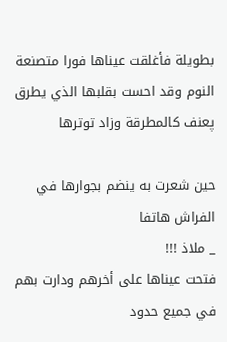بطويلة فأغلقت عيناها فورا متصنعة النوم وقد احست بقلبها الذي يطرق پعنف كالمطرقة وزاد توترها

حين شعرت به ينضم بجوارها في الفراش هاتفا
_ ملاذ !!!
فتحت عيناها على أخرهم ودارت بهم في جميع حدود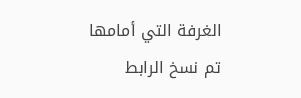الغرفة التي أمامها
تم نسخ الرابط